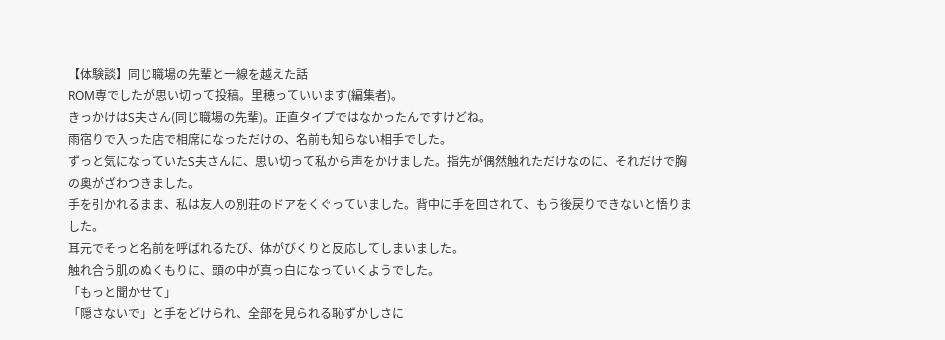【体験談】同じ職場の先輩と一線を越えた話
ROM専でしたが思い切って投稿。里穂っていいます(編集者)。
きっかけはS夫さん(同じ職場の先輩)。正直タイプではなかったんですけどね。
雨宿りで入った店で相席になっただけの、名前も知らない相手でした。
ずっと気になっていたS夫さんに、思い切って私から声をかけました。指先が偶然触れただけなのに、それだけで胸の奥がざわつきました。
手を引かれるまま、私は友人の別荘のドアをくぐっていました。背中に手を回されて、もう後戻りできないと悟りました。
耳元でそっと名前を呼ばれるたび、体がびくりと反応してしまいました。
触れ合う肌のぬくもりに、頭の中が真っ白になっていくようでした。
「もっと聞かせて」
「隠さないで」と手をどけられ、全部を見られる恥ずかしさに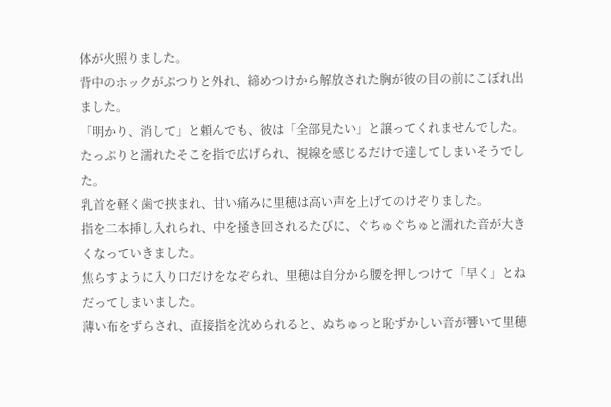体が火照りました。
背中のホックがぷつりと外れ、締めつけから解放された胸が彼の目の前にこぼれ出ました。
「明かり、消して」と頼んでも、彼は「全部見たい」と譲ってくれませんでした。
たっぷりと濡れたそこを指で広げられ、視線を感じるだけで達してしまいそうでした。
乳首を軽く歯で挟まれ、甘い痛みに里穂は高い声を上げてのけぞりました。
指を二本挿し入れられ、中を掻き回されるたびに、ぐちゅぐちゅと濡れた音が大きくなっていきました。
焦らすように入り口だけをなぞられ、里穂は自分から腰を押しつけて「早く」とねだってしまいました。
薄い布をずらされ、直接指を沈められると、ぬちゅっと恥ずかしい音が響いて里穂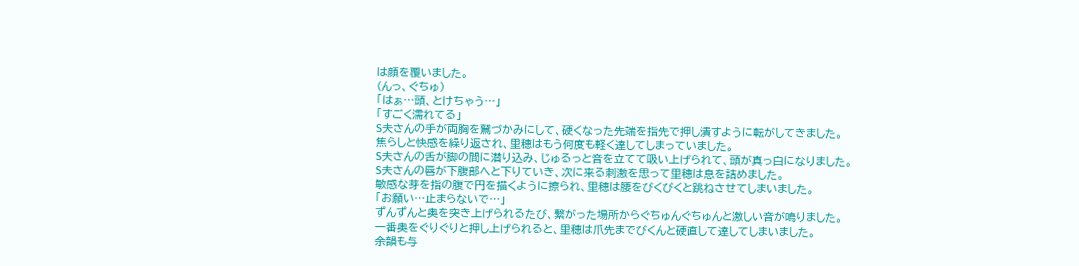は顔を覆いました。
(んっ、ぐちゅ)
「はぁ…頭、とけちゃう…」
「すごく濡れてる」
S夫さんの手が両胸を鷲づかみにして、硬くなった先端を指先で押し潰すように転がしてきました。
焦らしと快感を繰り返され、里穂はもう何度も軽く達してしまっていました。
S夫さんの舌が脚の間に潜り込み、じゅるっと音を立てて吸い上げられて、頭が真っ白になりました。
S夫さんの唇が下腹部へと下りていき、次に来る刺激を思って里穂は息を詰めました。
敏感な芽を指の腹で円を描くように擦られ、里穂は腰をびくびくと跳ねさせてしまいました。
「お願い…止まらないで…」
ずんずんと奥を突き上げられるたび、繋がった場所からぐちゅんぐちゅんと激しい音が鳴りました。
一番奥をぐりぐりと押し上げられると、里穂は爪先までびくんと硬直して達してしまいました。
余韻も与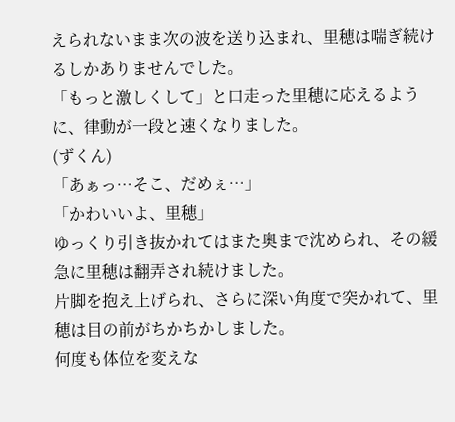えられないまま次の波を送り込まれ、里穂は喘ぎ続けるしかありませんでした。
「もっと激しくして」と口走った里穂に応えるように、律動が一段と速くなりました。
(ずくん)
「あぁっ…そこ、だめぇ…」
「かわいいよ、里穂」
ゆっくり引き抜かれてはまた奥まで沈められ、その緩急に里穂は翻弄され続けました。
片脚を抱え上げられ、さらに深い角度で突かれて、里穂は目の前がちかちかしました。
何度も体位を変えな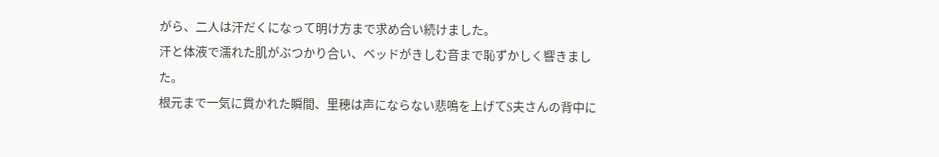がら、二人は汗だくになって明け方まで求め合い続けました。
汗と体液で濡れた肌がぶつかり合い、ベッドがきしむ音まで恥ずかしく響きました。
根元まで一気に貫かれた瞬間、里穂は声にならない悲鳴を上げてS夫さんの背中に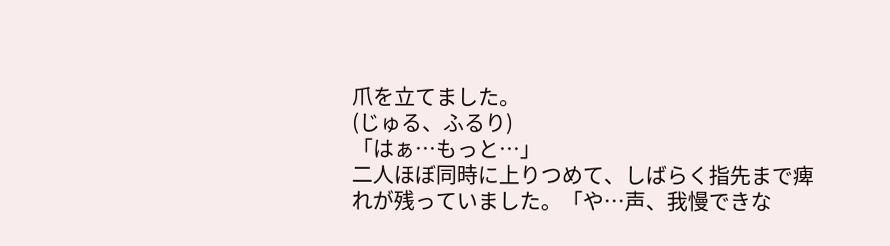爪を立てました。
(じゅる、ふるり)
「はぁ…もっと…」
二人ほぼ同時に上りつめて、しばらく指先まで痺れが残っていました。「や…声、我慢できな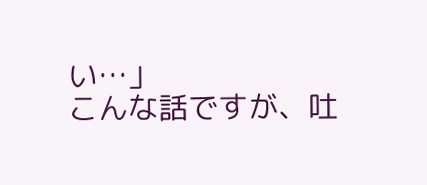い…」
こんな話ですが、吐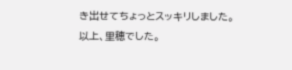き出せてちょっとスッキリしました。以上、里穂でした。